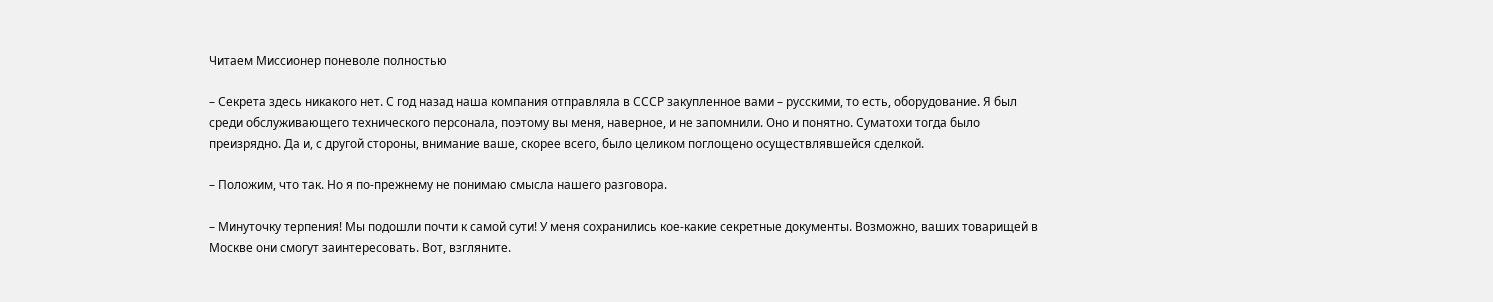Читаем Миссионер поневоле полностью

– Секрета здесь никакого нет. С год назад наша компания отправляла в СССР закупленное вами – русскими, то есть, оборудование. Я был среди обслуживающего технического персонала, поэтому вы меня, наверное, и не запомнили. Оно и понятно. Суматохи тогда было преизрядно. Да и, с другой стороны, внимание ваше, скорее всего, было целиком поглощено осуществлявшейся сделкой.

– Положим, что так. Но я по-прежнему не понимаю смысла нашего разговора.

– Минуточку терпения! Мы подошли почти к самой сути! У меня сохранились кое-какие секретные документы. Возможно, ваших товарищей в Москве они смогут заинтересовать. Вот, взгляните.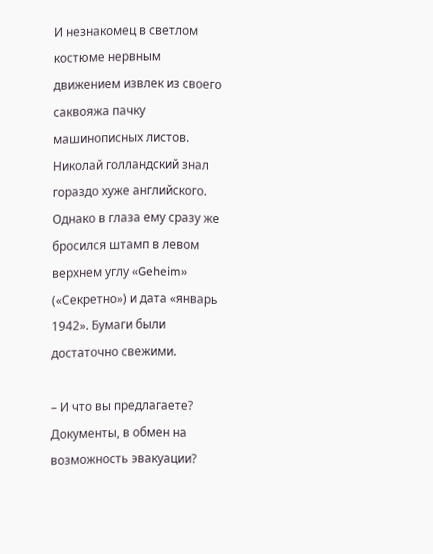И незнакомец в светлом костюме нервным движением извлек из своего саквояжа пачку машинописных листов. Николай голландский знал гораздо хуже английского. Однако в глаза ему сразу же бросился штамп в левом верхнем углу «Geheim» («Секретно») и дата «январь 1942». Бумаги были достаточно свежими.

– И что вы предлагаете? Документы, в обмен на возможность эвакуации?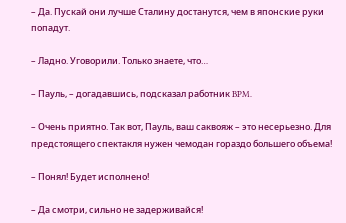– Да. Пускай они лучше Сталину достанутся, чем в японские руки попадут.

– Ладно. Уговорили. Только знаете, что…

– Пауль, – догадавшись, подсказал работник BPM.

– Очень приятно. Так вот, Пауль, ваш саквояж – это несерьезно. Для предстоящего спектакля нужен чемодан гораздо большего объема!

– Понял! Будет исполнено!

– Да смотри, сильно не задерживайся!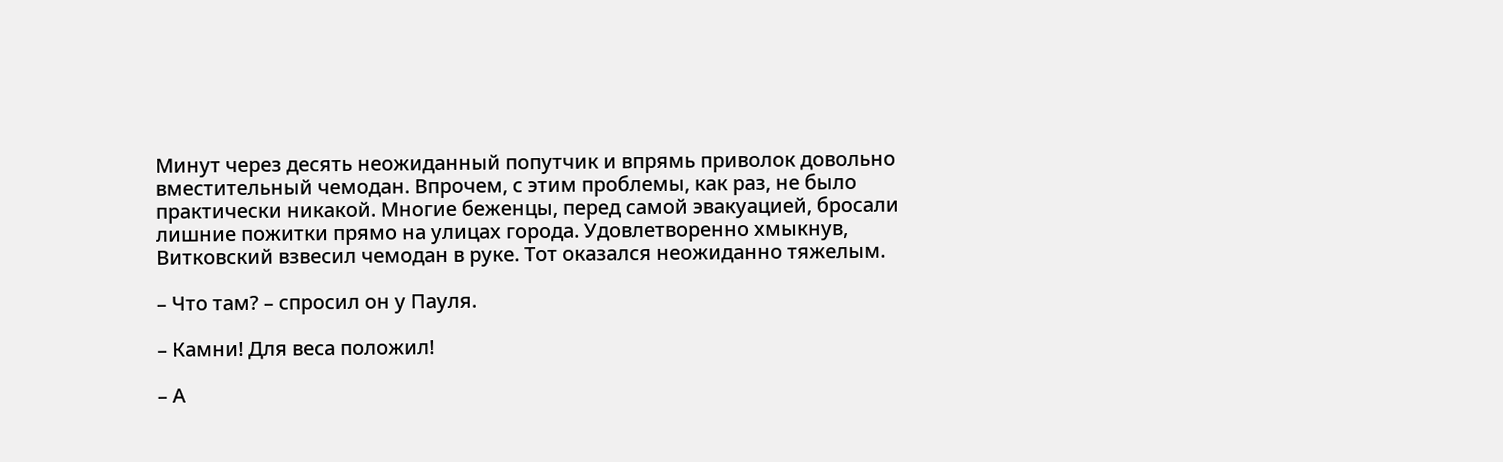Минут через десять неожиданный попутчик и впрямь приволок довольно вместительный чемодан. Впрочем, с этим проблемы, как раз, не было практически никакой. Многие беженцы, перед самой эвакуацией, бросали лишние пожитки прямо на улицах города. Удовлетворенно хмыкнув, Витковский взвесил чемодан в руке. Тот оказался неожиданно тяжелым.

– Что там? – спросил он у Пауля.

– Камни! Для веса положил!

– А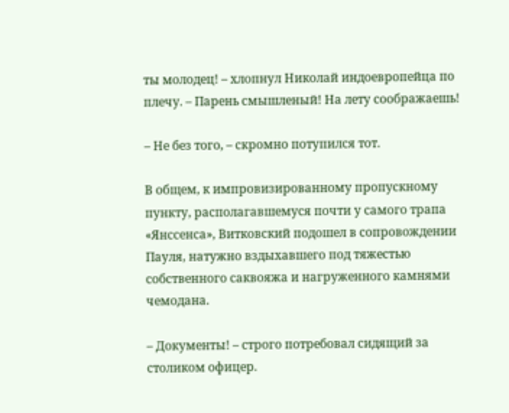ты молодец! – хлопнул Николай индоевропейца по плечу. – Парень смышленый! На лету соображаешь!

– Не без того, – скромно потупился тот.

В общем, к импровизированному пропускному пункту, располагавшемуся почти у самого трапа «Янссенса», Витковский подошел в сопровождении Пауля, натужно вздыхавшего под тяжестью собственного саквояжа и нагруженного камнями чемодана.

– Документы! – строго потребовал сидящий за столиком офицер.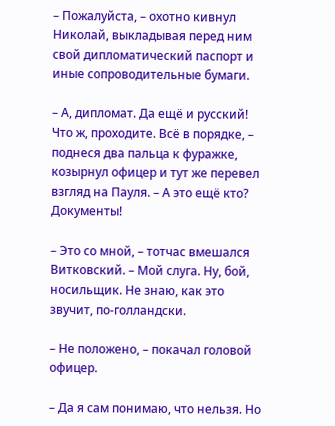– Пожалуйста, – охотно кивнул Николай, выкладывая перед ним свой дипломатический паспорт и иные сопроводительные бумаги.

– А, дипломат. Да ещё и русский! Что ж, проходите. Всё в порядке, – поднеся два пальца к фуражке, козырнул офицер и тут же перевел взгляд на Пауля. – А это ещё кто? Документы!

– Это со мной, – тотчас вмешался Витковский. – Мой слуга. Ну, бой, носильщик. Не знаю, как это звучит, по-голландски.

– Не положено, – покачал головой офицер.

– Да я сам понимаю, что нельзя. Но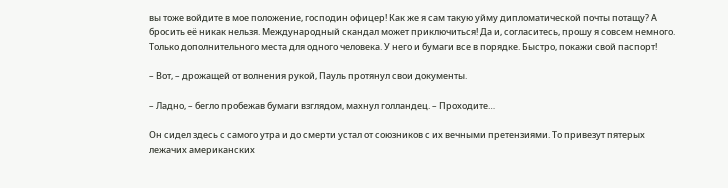вы тоже войдите в мое положение, господин офицер! Как же я сам такую уйму дипломатической почты потащу? А бросить её никак нельзя. Международный скандал может приключиться! Да и, согласитесь, прошу я совсем немного. Только дополнительного места для одного человека. У него и бумаги все в порядке. Быстро, покажи свой паспорт!

– Вот, – дрожащей от волнения рукой, Пауль протянул свои документы.

– Ладно, – бегло пробежав бумаги взглядом, махнул голландец. – Проходите…

Он сидел здесь с самого утра и до смерти устал от союзников с их вечными претензиями. То привезут пятерых лежачих американских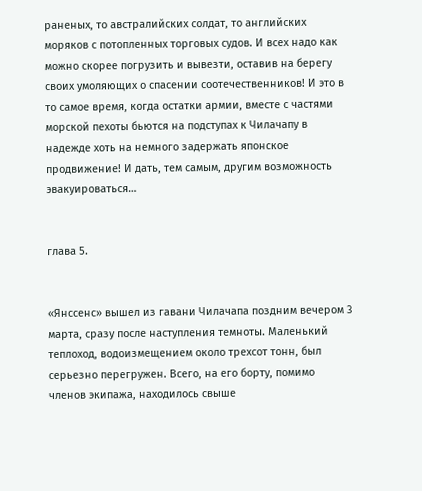раненых, то австралийских солдат, то английских моряков с потопленных торговых судов. И всех надо как можно скорее погрузить и вывезти, оставив на берегу своих умоляющих о спасении соотечественников! И это в то самое время, когда остатки армии, вместе с частями морской пехоты бьются на подступах к Чилачапу в надежде хоть на немного задержать японское продвижение! И дать, тем самым, другим возможность эвакуироваться…


глава 5.


«Янссенс» вышел из гавани Чилачапа поздним вечером 3 марта, сразу после наступления темноты. Маленький теплоход, водоизмещением около трехсот тонн, был серьезно перегружен. Всего, на его борту, помимо членов экипажа, находилось свыше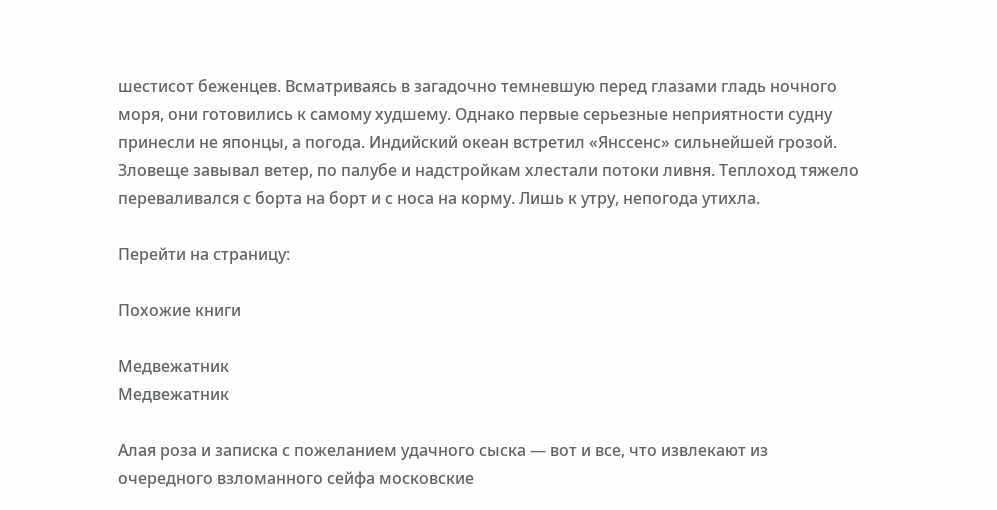шестисот беженцев. Всматриваясь в загадочно темневшую перед глазами гладь ночного моря, они готовились к самому худшему. Однако первые серьезные неприятности судну принесли не японцы, а погода. Индийский океан встретил «Янссенс» сильнейшей грозой. Зловеще завывал ветер, по палубе и надстройкам хлестали потоки ливня. Теплоход тяжело переваливался с борта на борт и с носа на корму. Лишь к утру, непогода утихла.

Перейти на страницу:

Похожие книги

Медвежатник
Медвежатник

Алая роза и записка с пожеланием удачного сыска — вот и все, что извлекают из очередного взломанного сейфа московские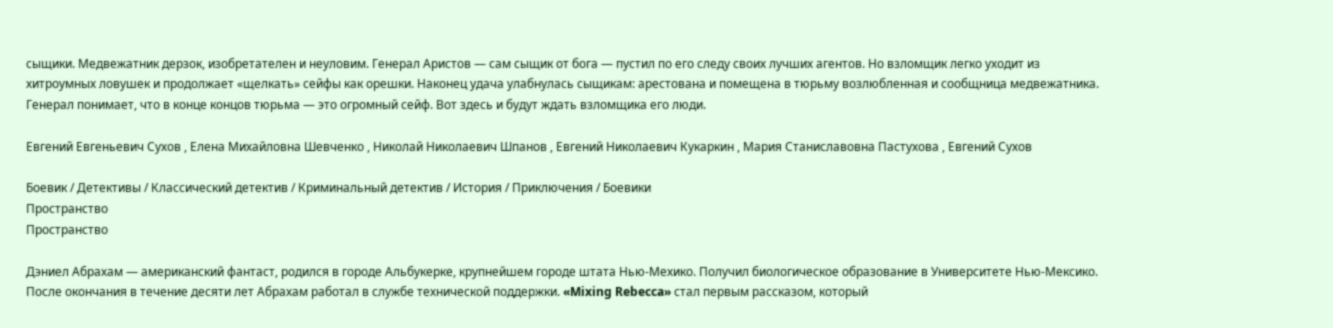сыщики. Медвежатник дерзок, изобретателен и неуловим. Генерал Аристов — сам сыщик от бога — пустил по его следу своих лучших агентов. Но взломщик легко уходит из хитроумных ловушек и продолжает «щелкать» сейфы как орешки. Наконец удача улабнулась сыщикам: арестована и помещена в тюрьму возлюбленная и сообщница медвежатника. Генерал понимает, что в конце концов тюрьма — это огромный сейф. Вот здесь и будут ждать взломщика его люди.

Евгений Евгеньевич Сухов , Елена Михайловна Шевченко , Николай Николаевич Шпанов , Евгений Николаевич Кукаркин , Мария Станиславовна Пастухова , Евгений Сухов

Боевик / Детективы / Классический детектив / Криминальный детектив / История / Приключения / Боевики
Пространство
Пространство

Дэниел Абрахам — американский фантаст, родился в городе Альбукерке, крупнейшем городе штата Нью-Мехико. Получил биологическое образование в Университете Нью-Мексико. После окончания в течение десяти лет Абрахам работал в службе технической поддержки. «Mixing Rebecca» стал первым рассказом, который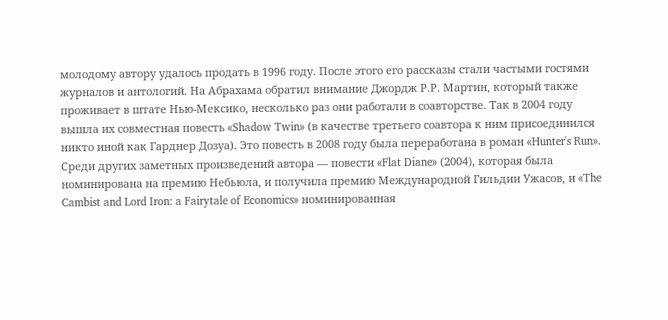молодому автору удалось продать в 1996 году. После этого его рассказы стали частыми гостями журналов и антологий. На Абрахама обратил внимание Джордж Р.Р. Мартин, который также проживает в штате Нью-Мексико, несколько раз они работали в соавторстве. Так в 2004 году вышла их совместная повесть «Shadow Twin» (в качестве третьего соавтора к ним присоединился никто иной как Гарднер Дозуа). Это повесть в 2008 году была переработана в роман «Hunter's Run». Среди других заметных произведений автора — повести «Flat Diane» (2004), которая была номинирована на премию Небьюла, и получила премию Международной Гильдии Ужасов, и «The Cambist and Lord Iron: a Fairytale of Economics» номинированная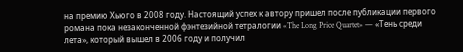на премию Хьюго в 2008 году. Настоящий успех к автору пришел после публикации первого романа пока незаконченной фэнтезийной тетралогии «The Long Price Quartet» — «Тень среди лета», который вышел в 2006 году и получил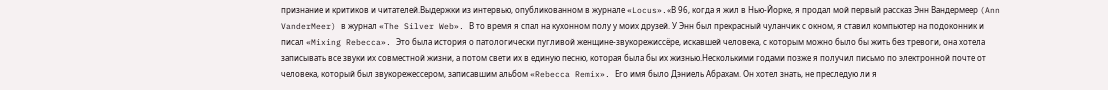признание и критиков и читателей.Выдержки из интервью, опубликованном в журнале «Locus».«В 96, когда я жил в Нью-Йорке, я продал мой первый рассказ Энн Вандермеер (Ann VanderMeer) в журнал «The Silver Web». В то время я спал на кухонном полу у моих друзей. У Энн был прекрасный чуланчик с окном, я ставил компьютер на подоконник и писал «Mixing Rebecca». Это была история о патологически пугливой женщине-звукорежиссёре, искавшей человека, с которым можно было бы жить без тревоги, она хотела записывать все звуки их совместной жизни, а потом свети их в единую песню, которая была бы их жизнью.Несколькими годами позже я получил письмо по электронной почте от человека, который был звукорежессером, записавшим альбом «Rebecca Remix». Его имя было Дэниель Абрахам. Он хотел знать, не преследую ли я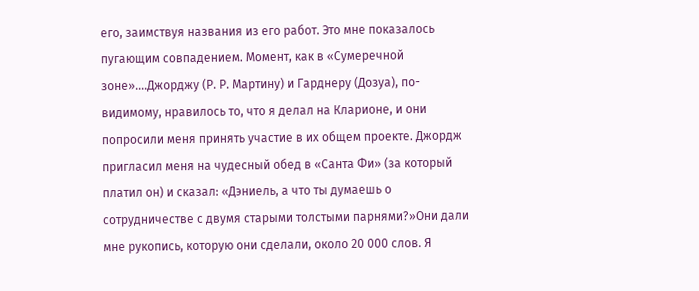его, заимствуя названия из его работ. Это мне показалось пугающим совпадением. Момент, как в «Сумеречной зоне»....Джорджу (Р. Р. Мартину) и Гарднеру (Дозуа), по-видимому, нравилось то, что я делал на Кларионе, и они попросили меня принять участие в их общем проекте. Джордж пригласил меня на чудесный обед в «Санта Фи» (за который платил он) и сказал: «Дэниель, а что ты думаешь о сотрудничестве с двумя старыми толстыми парнями?»Они дали мне рукопись, которую они сделали, около 20 000 слов. Я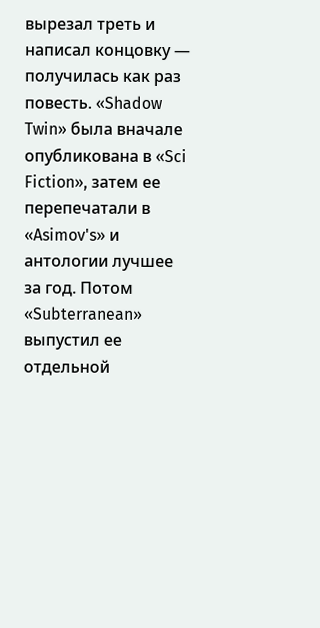вырезал треть и написал концовку — получилась как раз повесть. «Shadow Twin» была вначале опубликована в «Sci Fiction», затем ее перепечатали в «Asimov's» и антологии лучшее за год. Потом «Subterranean» выпустил ее отдельной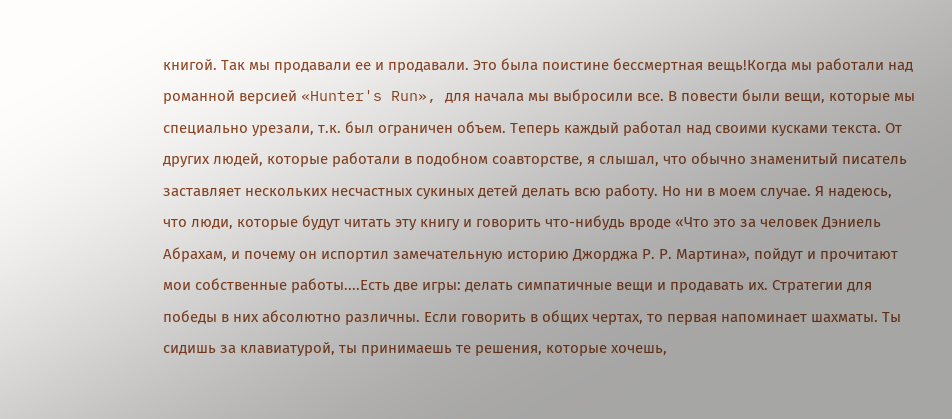книгой. Так мы продавали ее и продавали. Это была поистине бессмертная вещь!Когда мы работали над романной версией «Hunter's Run», для начала мы выбросили все. В повести были вещи, которые мы специально урезали, т.к. был ограничен объем. Теперь каждый работал над своими кусками текста. От других людей, которые работали в подобном соавторстве, я слышал, что обычно знаменитый писатель заставляет нескольких несчастных сукиных детей делать всю работу. Но ни в моем случае. Я надеюсь, что люди, которые будут читать эту книгу и говорить что-нибудь вроде «Что это за человек Дэниель Абрахам, и почему он испортил замечательную историю Джорджа Р. Р. Мартина», пойдут и прочитают мои собственные работы....Есть две игры: делать симпатичные вещи и продавать их. Стратегии для победы в них абсолютно различны. Если говорить в общих чертах, то первая напоминает шахматы. Ты сидишь за клавиатурой, ты принимаешь те решения, которые хочешь,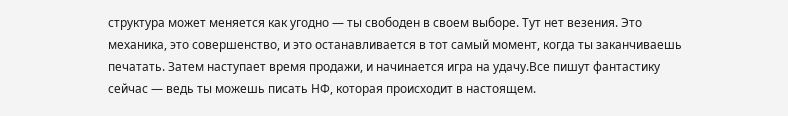структура может меняется как угодно — ты свободен в своем выборе. Тут нет везения. Это механика, это совершенство, и это останавливается в тот самый момент, когда ты заканчиваешь печатать. Затем наступает время продажи, и начинается игра на удачу.Все пишут фантастику сейчас — ведь ты можешь писать НФ, которая происходит в настоящем.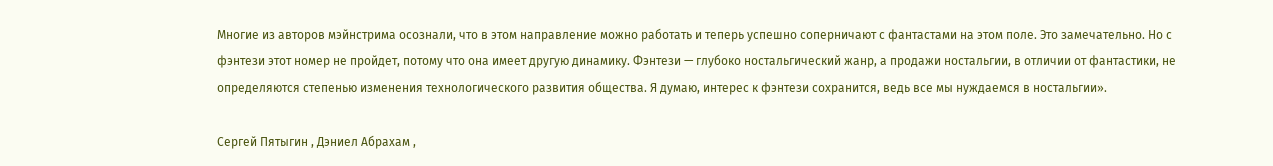Многие из авторов мэйнстрима осознали, что в этом направление можно работать и теперь успешно соперничают с фантастами на этом поле. Это замечательно. Но с фэнтези этот номер не пройдет, потому что она имеет другую динамику. Фэнтези — глубоко ностальгический жанр, а продажи ностальгии, в отличии от фантастики, не определяются степенью изменения технологического развития общества. Я думаю, интерес к фэнтези сохранится, ведь все мы нуждаемся в ностальгии».

Сергей Пятыгин , Дэниел Абрахам ,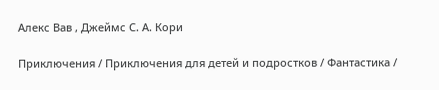Алекс Вав , Джеймс С. А. Кори

Приключения / Приключения для детей и подростков / Фантастика /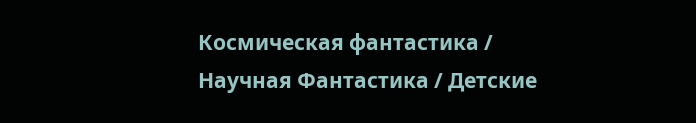Космическая фантастика / Научная Фантастика / Детские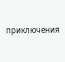приключения